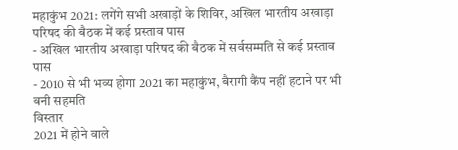महाकुंभ 2021: लगेंगे सभी अखाड़ों के शिविर, अखिल भारतीय अखाड़ा परिषद की बैठक में कई प्रस्ताव पास
- अखिल भारतीय अखाड़ा परिषद की बैठक में सर्वसम्मति से कई प्रस्ताव पास
- 2010 से भी भव्य होगा 2021 का महाकुंभ, बैरागी कैंप नहीं हटाने पर भी बनी सहमति
विस्तार
2021 में होने वाले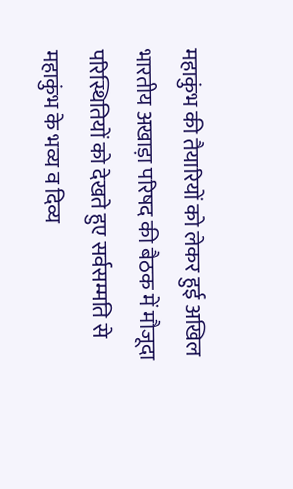महाकुंभ की तैयारियों को लेकर हुई अखिल भारतीय अखाड़ा परिषद की बैठक में मौजूदा परिस्थितियों को देखते हुए सर्वसम्मति से महाकुंभ के भव्य व दिव्य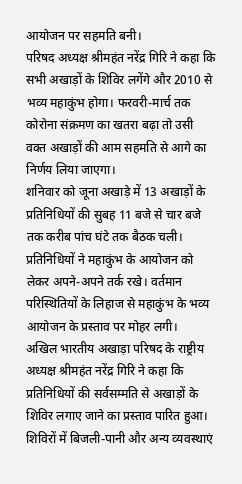आयोजन पर सहमति बनी।
परिषद अध्यक्ष श्रीमहंत नरेंद्र गिरि ने कहा कि सभी अखाड़ों के शिविर लगेंगे और 2010 से भव्य महाकुंभ होगा। फरवरी-मार्च तक कोरोना संक्रमण का खतरा बढ़ा तो उसी वक्त अखाड़ों की आम सहमति से आगे का निर्णय लिया जाएगा।
शनिवार को जूना अखाड़े में 13 अखाड़ों के प्रतिनिधियों की सुबह 11 बजे से चार बजे तक करीब पांच घंटे तक बैठक चली। प्रतिनिधियों ने महाकुंभ के आयोजन को लेकर अपने-अपने तर्क रखे। वर्तमान परिस्थितियों के लिहाज से महाकुंभ के भव्य आयोजन के प्रस्ताव पर मोहर लगी।
अखिल भारतीय अखाड़ा परिषद के राष्ट्रीय अध्यक्ष श्रीमहंत नरेंद्र गिरि ने कहा कि प्रतिनिधियों की सर्वसम्मति से अखाड़ों के शिविर लगाए जाने का प्रस्ताव पारित हुआ। शिविरों में बिजली-पानी और अन्य व्यवस्थाएं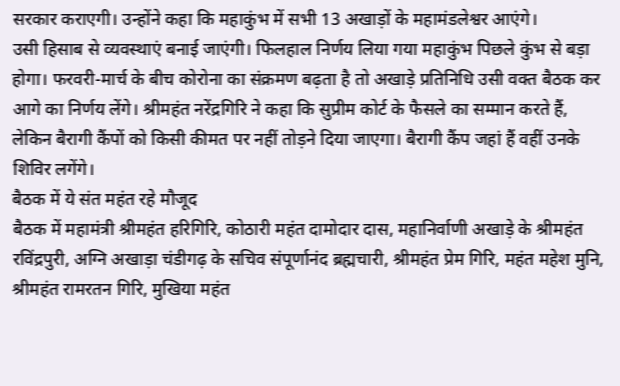सरकार कराएगी। उन्होंने कहा कि महाकुंभ में सभी 13 अखाड़ों के महामंडलेश्वर आएंगे।
उसी हिसाब से व्यवस्थाएं बनाई जाएंगी। फिलहाल निर्णय लिया गया महाकुंभ पिछले कुंभ से बड़ा होगा। फरवरी-मार्च के बीच कोरोना का संक्रमण बढ़ता है तो अखाड़े प्रतिनिधि उसी वक्त बैठक कर आगे का निर्णय लेंगे। श्रीमहंत नरेंद्रगिरि ने कहा कि सुप्रीम कोर्ट के फैसले का सम्मान करते हैं, लेकिन बैरागी कैंपों को किसी कीमत पर नहीं तोड़ने दिया जाएगा। बैरागी कैंप जहां हैं वहीं उनके शिविर लगेंगे।
बैठक में ये संत महंत रहे मौजूद
बैठक में महामंत्री श्रीमहंत हरिगिरि, कोठारी महंत दामोदार दास, महानिर्वाणी अखाड़े के श्रीमहंत रविंद्रपुरी, अग्नि अखाड़ा चंडीगढ़ के सचिव संपूर्णानंद ब्रह्मचारी, श्रीमहंत प्रेम गिरि, महंत महेश मुनि, श्रीमहंत रामरतन गिरि, मुखिया महंत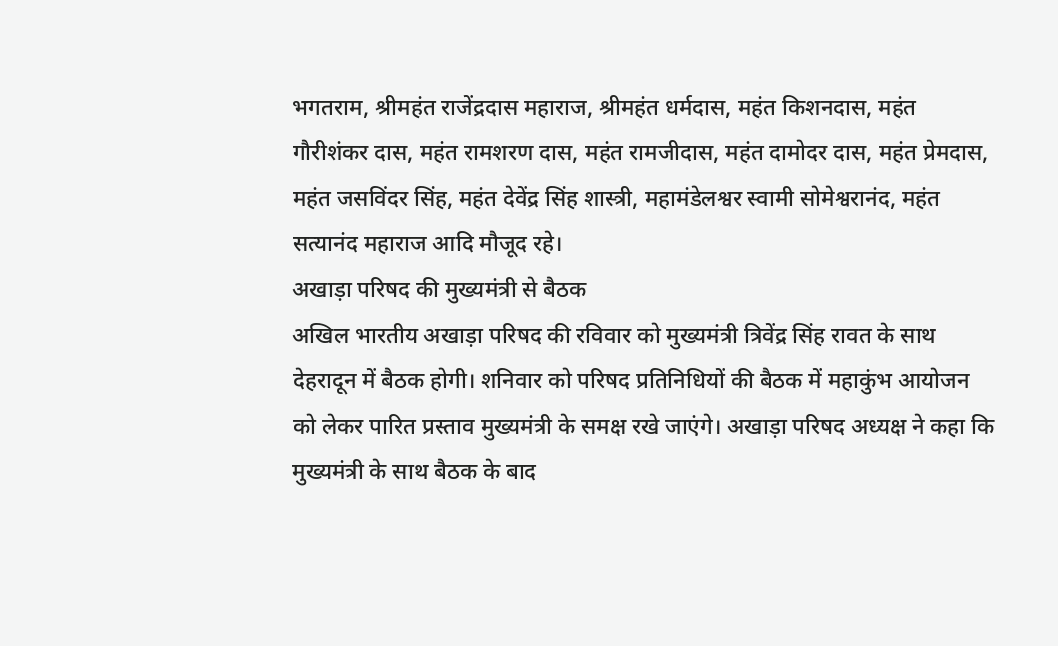भगतराम, श्रीमहंत राजेंद्रदास महाराज, श्रीमहंत धर्मदास, महंत किशनदास, महंत गौरीशंकर दास, महंत रामशरण दास, महंत रामजीदास, महंत दामोदर दास, महंत प्रेमदास, महंत जसविंदर सिंह, महंत देवेंद्र सिंह शास्त्री, महामंडेलश्वर स्वामी सोमेश्वरानंद, महंत सत्यानंद महाराज आदि मौजूद रहे।
अखाड़ा परिषद की मुख्यमंत्री से बैठक
अखिल भारतीय अखाड़ा परिषद की रविवार को मुख्यमंत्री त्रिवेंद्र सिंह रावत के साथ देहरादून में बैठक होगी। शनिवार को परिषद प्रतिनिधियों की बैठक में महाकुंभ आयोजन को लेकर पारित प्रस्ताव मुख्यमंत्री के समक्ष रखे जाएंगे। अखाड़ा परिषद अध्यक्ष ने कहा कि मुख्यमंत्री के साथ बैठक के बाद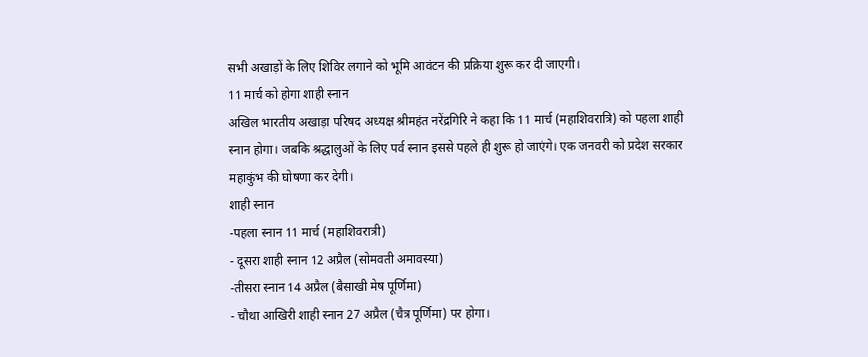सभी अखाड़ों के लिए शिविर लगाने को भूमि आवंटन की प्रक्रिया शुरू कर दी जाएगी।
11 मार्च को होगा शाही स्नान
अखिल भारतीय अखाड़ा परिषद अध्यक्ष श्रीमहंत नरेंद्रगिरि ने कहा कि 11 मार्च (महाशिवरात्रि) को पहला शाही स्नान होगा। जबकि श्रद्धालुओं के लिए पर्व स्नान इससे पहले ही शुरू हो जाएंगे। एक जनवरी को प्रदेश सरकार महाकुंभ की घोषणा कर देगी।
शाही स्नान
-पहला स्नान 11 मार्च (महाशिवरात्री)
- दूसरा शाही स्नान 12 अप्रैल (सोमवती अमावस्या)
-तीसरा स्नान 14 अप्रैल (बैसाखी मेष पूर्णिमा)
- चौथा आखिरी शाही स्नान 27 अप्रैल (चैत्र पूर्णिमा) पर होगा।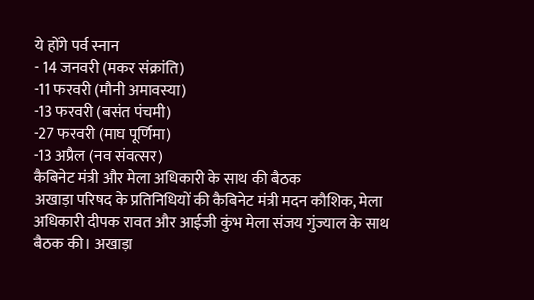ये होंगे पर्व स्नान
- 14 जनवरी (मकर संक्रांति)
-11 फरवरी (मौनी अमावस्या)
-13 फरवरी (बसंत पंचमी)
-27 फरवरी (माघ पूर्णिमा)
-13 अप्रैल (नव संवत्सर)
कैबिनेट मंत्री और मेला अधिकारी के साथ की बैठक
अखाड़ा परिषद के प्रतिनिधियों की कैबिनेट मंत्री मदन कौशिक, मेला अधिकारी दीपक रावत और आईजी कुंभ मेला संजय गुंज्याल के साथ बैठक की। अखाड़ा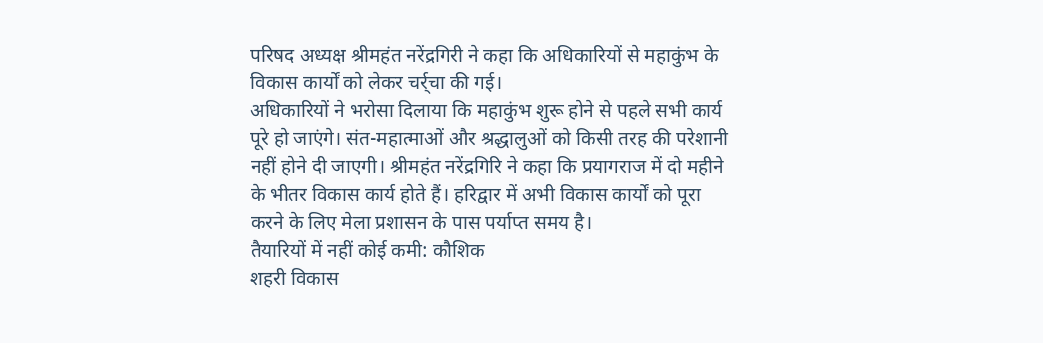परिषद अध्यक्ष श्रीमहंत नरेंद्रगिरी ने कहा कि अधिकारियों से महाकुंभ के विकास कार्यों को लेकर चर्र्चा की गई।
अधिकारियों ने भरोसा दिलाया कि महाकुंभ शुरू होने से पहले सभी कार्य पूरे हो जाएंगे। संत-महात्माओं और श्रद्धालुओं को किसी तरह की परेशानी नहीं होने दी जाएगी। श्रीमहंत नरेंद्रगिरि ने कहा कि प्रयागराज में दो महीने के भीतर विकास कार्य होते हैं। हरिद्वार में अभी विकास कार्यों को पूरा करने के लिए मेला प्रशासन के पास पर्याप्त समय है।
तैयारियों में नहीं कोई कमी: कौशिक
शहरी विकास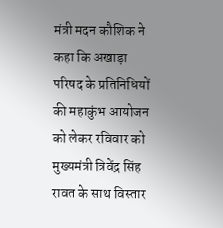मंत्री मदन कौशिक ने कहा कि अखाड़ा परिषद के प्रतिनिधियों की महाकुंभ आयोजन को लेकर रविवार को मुख्यमंत्री त्रिवेंद्र सिंह रावत के साथ विस्तार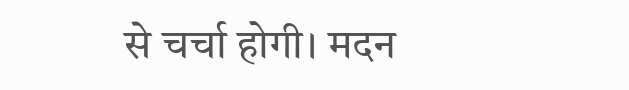से चर्चा होगी। मदन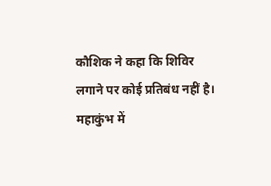कौशिक ने कहा कि शिविर लगाने पर कोई प्रतिबंध नहीं है। महाकुंभ में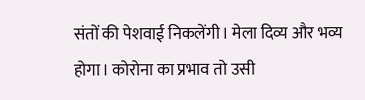संतों की पेशवाई निकलेंगी। मेला दिव्य और भव्य होगा। कोरोना का प्रभाव तो उसी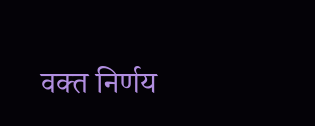वक्त निर्णय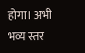होगा। अभी भव्य स्तर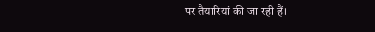पर तैयारियां की जा रही हैं।